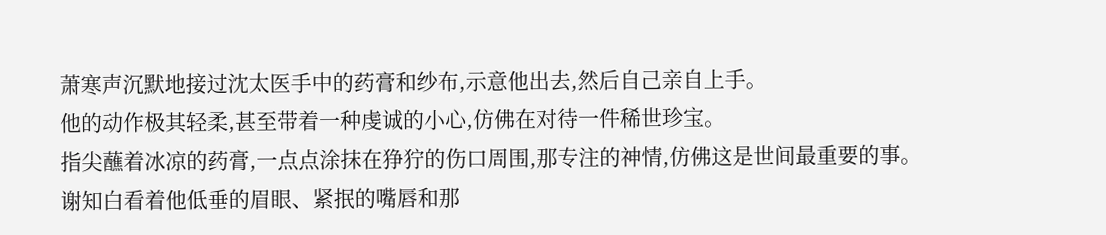萧寒声沉默地接过沈太医手中的药膏和纱布,示意他出去,然后自己亲自上手。
他的动作极其轻柔,甚至带着一种虔诚的小心,仿佛在对待一件稀世珍宝。
指尖蘸着冰凉的药膏,一点点涂抹在狰狞的伤口周围,那专注的神情,仿佛这是世间最重要的事。
谢知白看着他低垂的眉眼、紧抿的嘴唇和那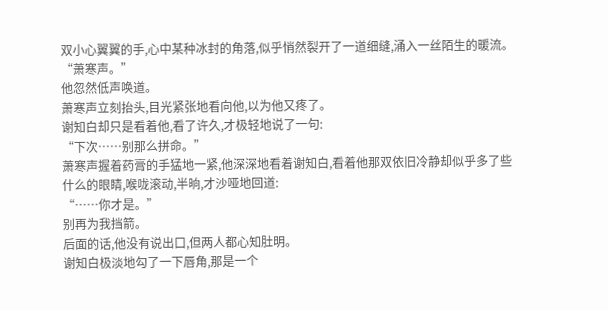双小心翼翼的手,心中某种冰封的角落,似乎悄然裂开了一道细缝,涌入一丝陌生的暖流。
“萧寒声。”
他忽然低声唤道。
萧寒声立刻抬头,目光紧张地看向他,以为他又疼了。
谢知白却只是看着他,看了许久,才极轻地说了一句:
“下次……别那么拼命。”
萧寒声握着药膏的手猛地一紧,他深深地看着谢知白,看着他那双依旧冷静却似乎多了些什么的眼睛,喉咙滚动,半晌,才沙哑地回道:
“……你才是。”
别再为我挡箭。
后面的话,他没有说出口,但两人都心知肚明。
谢知白极淡地勾了一下唇角,那是一个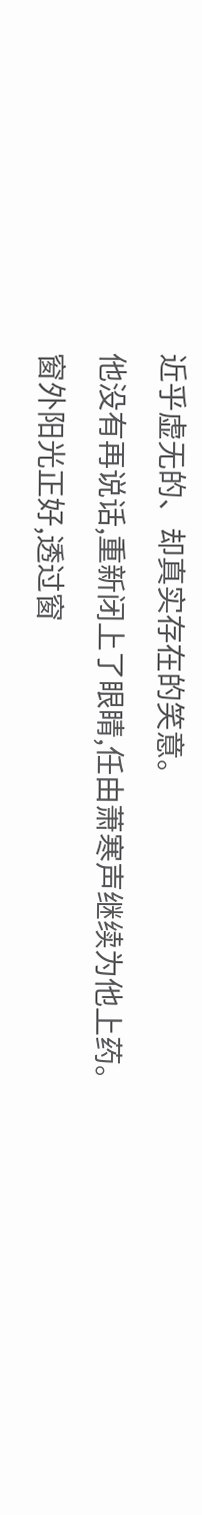近乎虚无的、却真实存在的笑意。
他没有再说话,重新闭上了眼睛,任由萧寒声继续为他上药。
窗外阳光正好,透过窗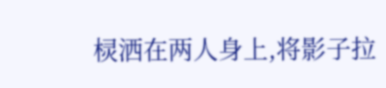棂洒在两人身上,将影子拉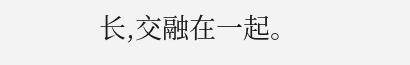长,交融在一起。